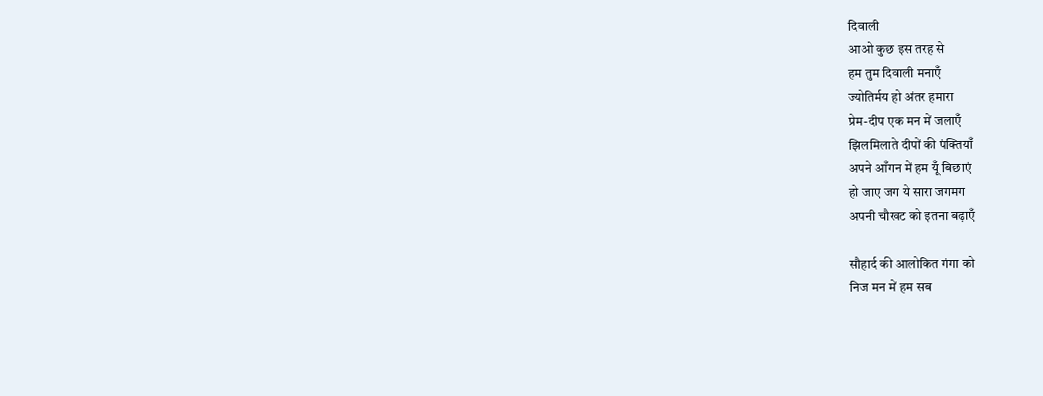दिवाली
आओ कुछ इस तरह से
हम तुम दिवाली मनाएँ
ज्योतिर्मय हो अंतर हमारा
प्रेम-दीप एक मन में जलाएँ
झिलमिलाते दीपों की पंक्तियाँ
अपने आँगन में हम यूँ बिछाएं
हो जाए जग ये सारा जगमग
अपनी चौखट को इतना बढ़ाएँ

सौहार्द की आलोकित गंगा को
निज मन में हम सब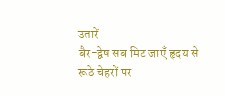उतारें
बैर-द्वेष सब मिट जाएँ हृदय से
रूठे चेहरों पर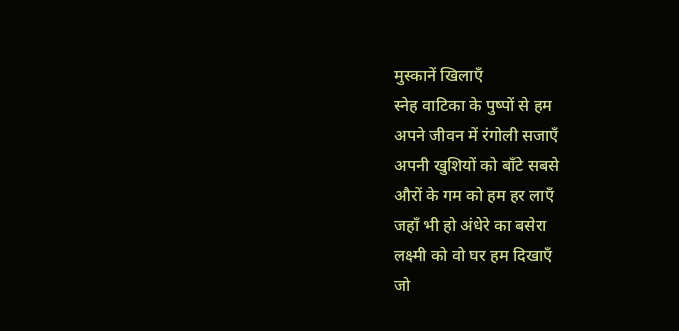मुस्कानें खिलाएँ
स्नेह वाटिका के पुष्पों से हम
अपने जीवन में रंगोली सजाएँ
अपनी खुशियों को बाँटे सबसे
औरों के गम को हम हर लाएँ
जहाँ भी हो अंधेरे का बसेरा
लक्ष्मी को वो घर हम दिखाएँ
जो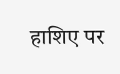हाशिए पर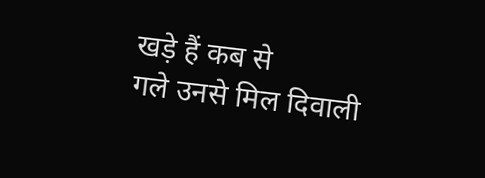खड़े हैं कब से
गले उनसे मिल दिवाली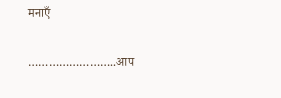मनाएँ

……………………..आप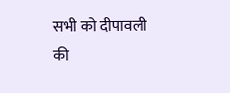सभी को दीपावली की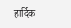हार्दिक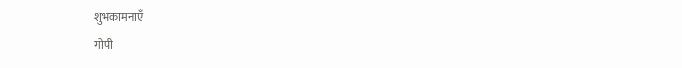शुभकामनाएँ
गोपी